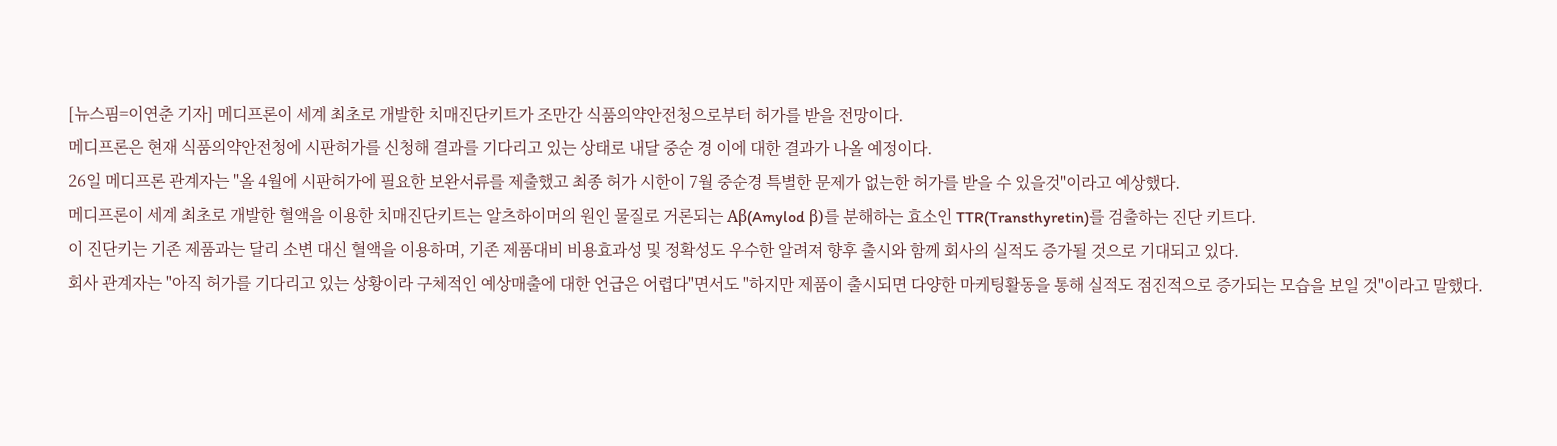[뉴스핌=이연춘 기자] 메디프론이 세계 최초로 개발한 치매진단키트가 조만간 식품의약안전청으로부터 허가를 받을 전망이다.
메디프론은 현재 식품의약안전청에 시판허가를 신청해 결과를 기다리고 있는 상태로 내달 중순 경 이에 대한 결과가 나올 예정이다.
26일 메디프론 관계자는 "올 4월에 시판허가에 필요한 보완서류를 제출했고 최종 허가 시한이 7월 중순경 특별한 문제가 없는한 허가를 받을 수 있을것"이라고 예상했다.
메디프론이 세계 최초로 개발한 혈액을 이용한 치매진단키트는 알츠하이머의 원인 물질로 거론되는 Aβ(Amylod β)를 분해하는 효소인 TTR(Transthyretin)를 검출하는 진단 키트다.
이 진단키는 기존 제품과는 달리 소변 대신 혈액을 이용하며, 기존 제품대비 비용효과성 및 정확성도 우수한 알려져 향후 출시와 함께 회사의 실적도 증가될 것으로 기대되고 있다.
회사 관계자는 "아직 허가를 기다리고 있는 상황이라 구체적인 예상매출에 대한 언급은 어렵다"면서도 "하지만 제품이 출시되면 다양한 마케팅활동을 통해 실적도 점진적으로 증가되는 모습을 보일 것"이라고 말했다.